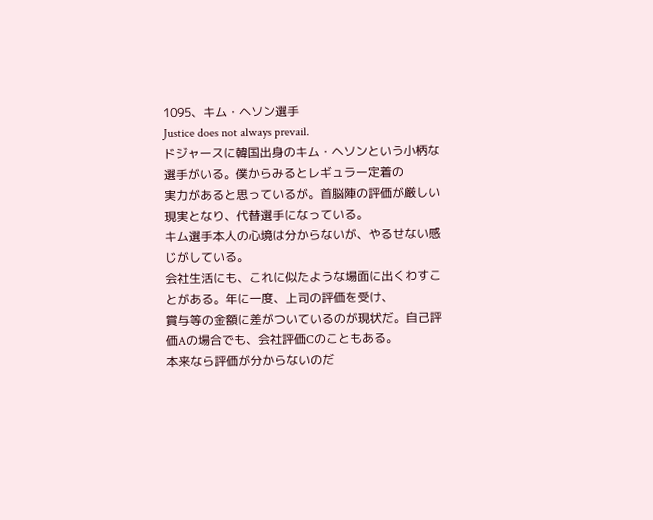1095、キム・ヘソン選手
Justice does not always prevail.
ドジャースに韓国出身のキム・ヘソンという小柄な選手がいる。僕からみるとレギュラー定着の
実力があると思っているが。首脳陣の評価が厳しい現実となり、代替選手になっている。
キム選手本人の心境は分からないが、やるせない感じがしている。
会社生活にも、これに似たような場面に出くわすことがある。年に一度、上司の評価を受け、
賞与等の金額に差がついているのが現状だ。自己評価Aの場合でも、会社評価Cのこともある。
本来なら評価が分からないのだ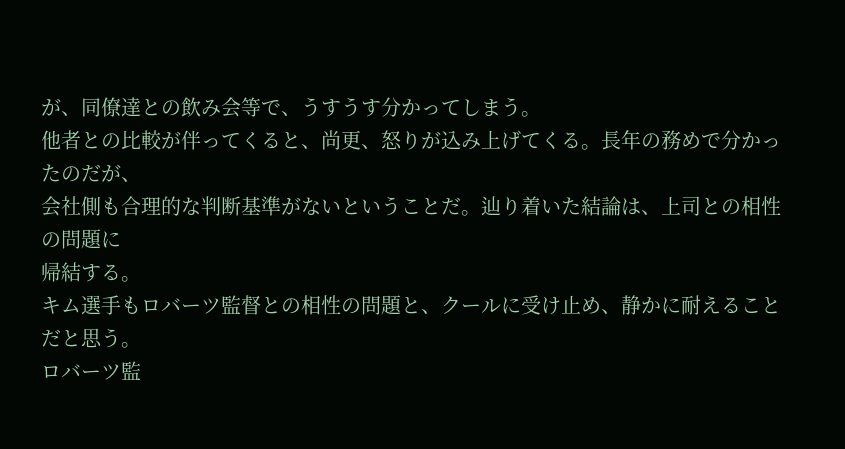が、同僚達との飲み会等で、うすうす分かってしまう。
他者との比較が伴ってくると、尚更、怒りが込み上げてくる。長年の務めで分かったのだが、
会社側も合理的な判断基準がないということだ。辿り着いた結論は、上司との相性の問題に
帰結する。
キム選手もロバーツ監督との相性の問題と、クールに受け止め、静かに耐えることだと思う。
ロバーツ監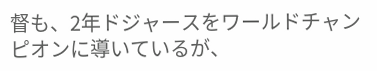督も、2年ドジャースをワールドチャンピオンに導いているが、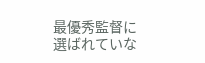最優秀監督に
選ばれていな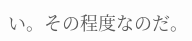い。その程度なのだ。